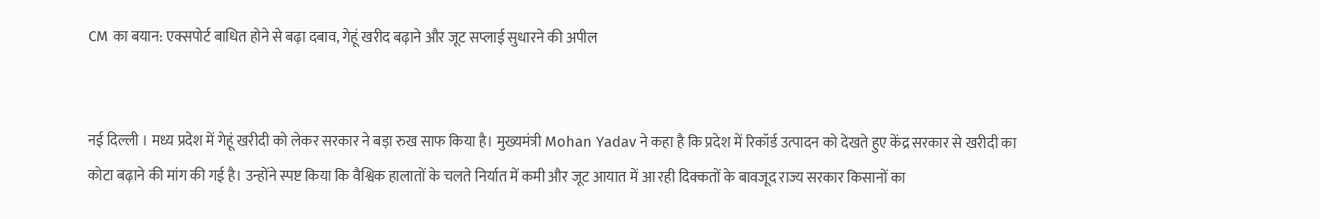CM का बयान: एक्सपोर्ट बाधित होने से बढ़ा दबाव, गेहूं खरीद बढ़ाने और जूट सप्लाई सुधारने की अपील


नई दिल्ली । मध्य प्रदेश में गेहूं खरीदी को लेकर सरकार ने बड़ा रुख साफ किया है। मुख्यमंत्री Mohan Yadav ने कहा है कि प्रदेश में रिकॉर्ड उत्पादन को देखते हुए केंद्र सरकार से खरीदी का कोटा बढ़ाने की मांग की गई है। उन्होंने स्पष्ट किया कि वैश्विक हालातों के चलते निर्यात में कमी और जूट आयात में आ रही दिक्कतों के बावजूद राज्य सरकार किसानों का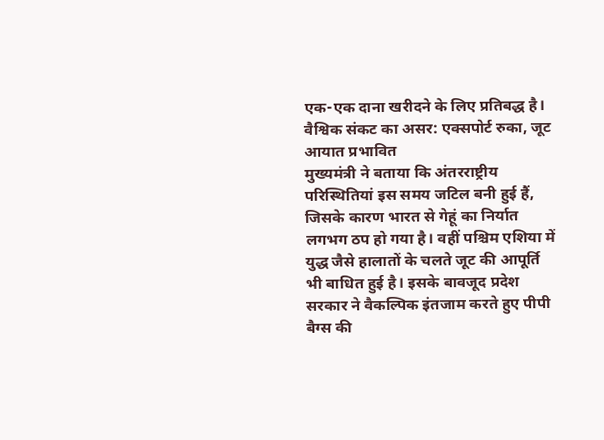एक-एक दाना खरीदने के लिए प्रतिबद्ध है।
वैश्विक संकट का असर: एक्सपोर्ट रुका, जूट आयात प्रभावित
मुख्यमंत्री ने बताया कि अंतरराष्ट्रीय परिस्थितियां इस समय जटिल बनी हुई हैं, जिसके कारण भारत से गेहूं का निर्यात लगभग ठप हो गया है। वहीं पश्चिम एशिया में युद्ध जैसे हालातों के चलते जूट की आपूर्ति भी बाधित हुई है। इसके बावजूद प्रदेश सरकार ने वैकल्पिक इंतजाम करते हुए पीपी बैग्स की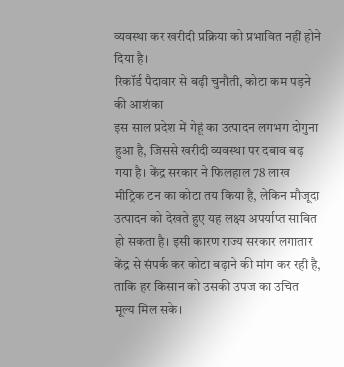व्यवस्था कर खरीदी प्रक्रिया को प्रभावित नहीं होने दिया है।
रिकॉर्ड पैदावार से बढ़ी चुनौती, कोटा कम पड़ने की आशंका
इस साल प्रदेश में गेहूं का उत्पादन लगभग दोगुना हुआ है, जिससे खरीदी व्यवस्था पर दबाव बढ़ गया है। केंद्र सरकार ने फिलहाल 78 लाख मीट्रिक टन का कोटा तय किया है, लेकिन मौजूदा उत्पादन को देखते हुए यह लक्ष्य अपर्याप्त साबित हो सकता है। इसी कारण राज्य सरकार लगातार केंद्र से संपर्क कर कोटा बढ़ाने की मांग कर रही है, ताकि हर किसान को उसकी उपज का उचित मूल्य मिल सके।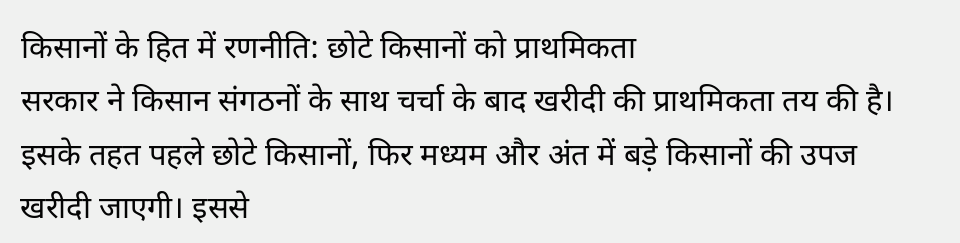किसानों के हित में रणनीति: छोटे किसानों को प्राथमिकता
सरकार ने किसान संगठनों के साथ चर्चा के बाद खरीदी की प्राथमिकता तय की है। इसके तहत पहले छोटे किसानों, फिर मध्यम और अंत में बड़े किसानों की उपज खरीदी जाएगी। इससे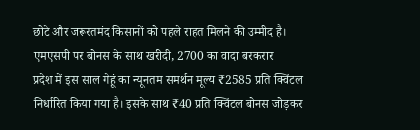छोटे और जरूरतमंद किसानों को पहले राहत मिलने की उम्मीद है।
एमएसपी पर बोनस के साथ खरीदी, 2700 का वादा बरकरार
प्रदेश में इस साल गेहूं का न्यूनतम समर्थन मूल्य ₹2585 प्रति क्विंटल निर्धारित किया गया है। इसके साथ ₹40 प्रति क्विंटल बोनस जोड़कर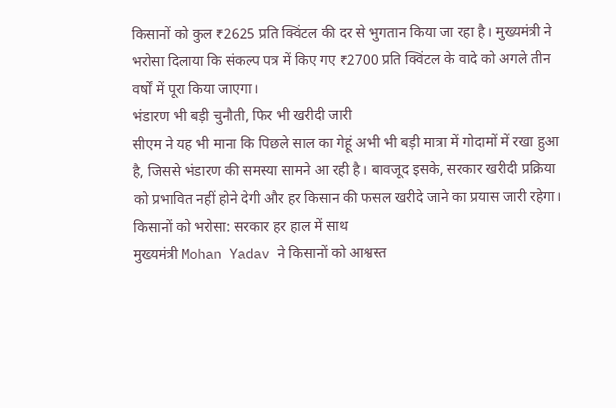किसानों को कुल ₹2625 प्रति क्विंटल की दर से भुगतान किया जा रहा है। मुख्यमंत्री ने भरोसा दिलाया कि संकल्प पत्र में किए गए ₹2700 प्रति क्विंटल के वादे को अगले तीन वर्षों में पूरा किया जाएगा।
भंडारण भी बड़ी चुनौती, फिर भी खरीदी जारी
सीएम ने यह भी माना कि पिछले साल का गेहूं अभी भी बड़ी मात्रा में गोदामों में रखा हुआ है, जिससे भंडारण की समस्या सामने आ रही है। बावजूद इसके, सरकार खरीदी प्रक्रिया को प्रभावित नहीं होने देगी और हर किसान की फसल खरीदे जाने का प्रयास जारी रहेगा।
किसानों को भरोसा: सरकार हर हाल में साथ
मुख्यमंत्री Mohan Yadav ने किसानों को आश्वस्त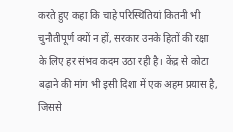करते हुए कहा कि चाहे परिस्थितियां कितनी भी चुनौतीपूर्ण क्यों न हों, सरकार उनके हितों की रक्षा के लिए हर संभव कदम उठा रही है। केंद्र से कोटा बढ़ाने की मांग भी इसी दिशा में एक अहम प्रयास है, जिससे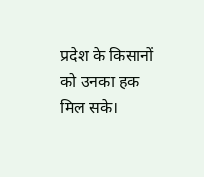प्रदेश के किसानों को उनका हक मिल सके।